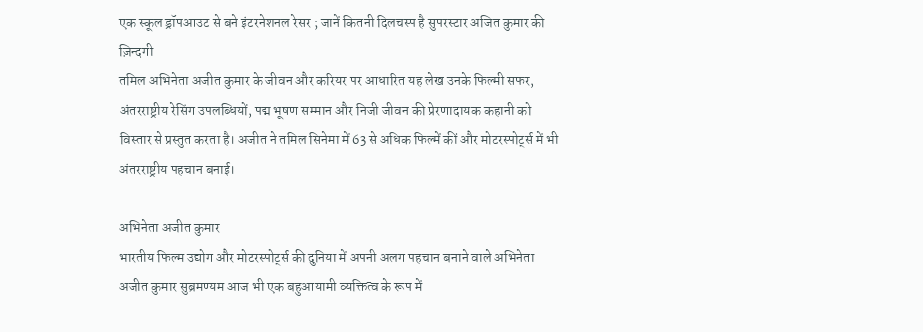एक स्कूल ड्रॉपआउट से बने इंटरनेशनल रेसर ; जानें कितनी दिलचस्प है सुपरस्टार अजित कुमार की ज़िन्दगी
तमिल अभिनेता अजीत कुमार के जीवन और करियर पर आधारित यह लेख उनके फिल्मी सफर, अंतरराष्ट्रीय रेसिंग उपलब्धियों, पद्म भूषण सम्मान और निजी जीवन की प्रेरणादायक कहानी को विस्तार से प्रस्तुत करता है। अजीत ने तमिल सिनेमा में 63 से अधिक फिल्में कीं और मोटरस्पोर्ट्स में भी अंतरराष्ट्रीय पहचान बनाई।

अभिनेता अजीत कुमार
भारतीय फिल्म उद्योग और मोटरस्पोर्ट्स की दुनिया में अपनी अलग पहचान बनाने वाले अभिनेता अजीत कुमार सुब्रमण्यम आज भी एक बहुआयामी व्यक्तित्व के रूप में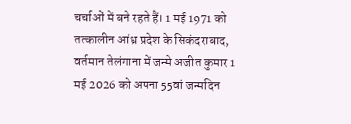चर्चाओं में बने रहते हैं। 1 मई 1971 को तत्कालीन आंध्र प्रदेश के सिकंदराबाद, वर्तमान तेलंगाना में जन्मे अजीत कुमार 1 मई 2026 को अपना 55वां जन्मदिन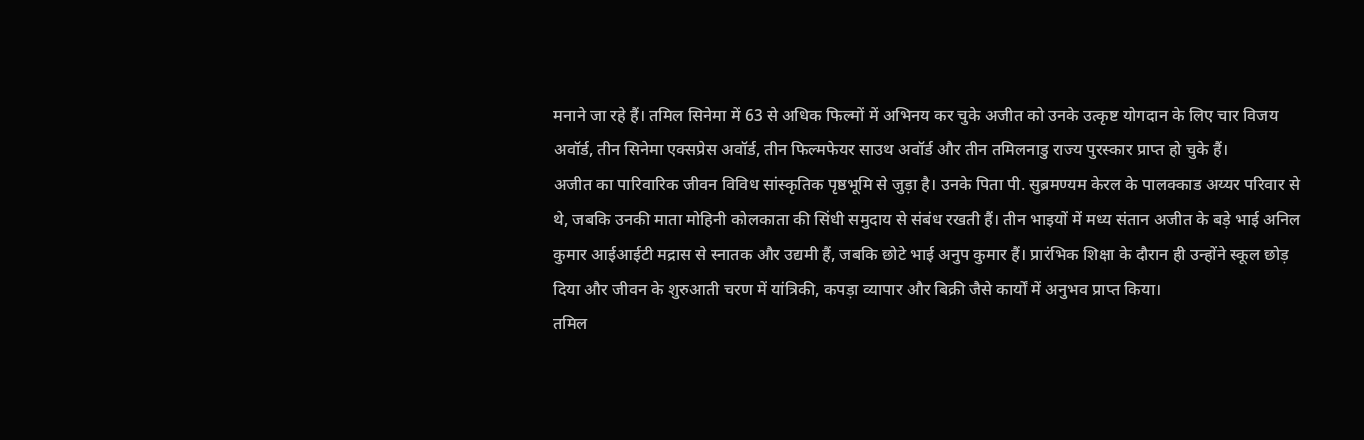मनाने जा रहे हैं। तमिल सिनेमा में 63 से अधिक फिल्मों में अभिनय कर चुके अजीत को उनके उत्कृष्ट योगदान के लिए चार विजय अवॉर्ड, तीन सिनेमा एक्सप्रेस अवॉर्ड, तीन फिल्मफेयर साउथ अवॉर्ड और तीन तमिलनाडु राज्य पुरस्कार प्राप्त हो चुके हैं।
अजीत का पारिवारिक जीवन विविध सांस्कृतिक पृष्ठभूमि से जुड़ा है। उनके पिता पी. सुब्रमण्यम केरल के पालक्काड अय्यर परिवार से थे, जबकि उनकी माता मोहिनी कोलकाता की सिंधी समुदाय से संबंध रखती हैं। तीन भाइयों में मध्य संतान अजीत के बड़े भाई अनिल कुमार आईआईटी मद्रास से स्नातक और उद्यमी हैं, जबकि छोटे भाई अनुप कुमार हैं। प्रारंभिक शिक्षा के दौरान ही उन्होंने स्कूल छोड़ दिया और जीवन के शुरुआती चरण में यांत्रिकी, कपड़ा व्यापार और बिक्री जैसे कार्यों में अनुभव प्राप्त किया।
तमिल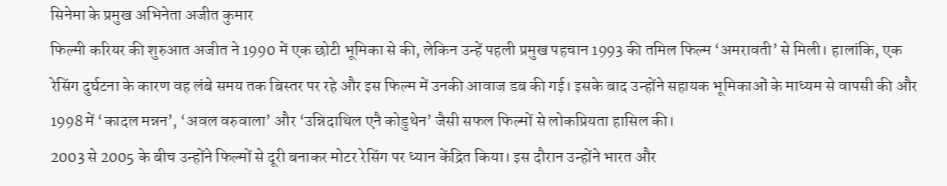सिनेमा के प्रमुख अभिनेता अजीत कुमार
फिल्मी करियर की शुरुआत अजीत ने 1990 में एक छोटी भूमिका से की, लेकिन उन्हें पहली प्रमुख पहचान 1993 की तमिल फिल्म ‘अमरावती’ से मिली। हालांकि, एक रेसिंग दुर्घटना के कारण वह लंबे समय तक बिस्तर पर रहे और इस फिल्म में उनकी आवाज डब की गई। इसके बाद उन्होंने सहायक भूमिकाओं के माध्यम से वापसी की और 1998 में ‘कादल मन्नन’, ‘अवल वरुवाला’ और ‘उन्निदाथिल एनै कोडुथेन’ जैसी सफल फिल्मों से लोकप्रियता हासिल की।
2003 से 2005 के बीच उन्होंने फिल्मों से दूरी बनाकर मोटर रेसिंग पर ध्यान केंद्रित किया। इस दौरान उन्होंने भारत और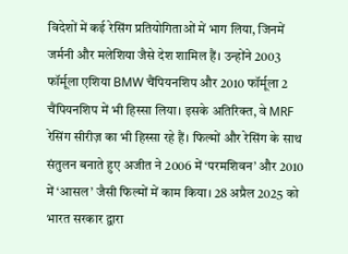विदेशों में कई रेसिंग प्रतियोगिताओं में भाग लिया, जिनमें जर्मनी और मलेशिया जैसे देश शामिल हैं। उन्होंने 2003 फॉर्मूला एशिया BMW चैंपियनशिप और 2010 फॉर्मूला 2 चैंपियनशिप में भी हिस्सा लिया। इसके अतिरिक्त, वे MRF रेसिंग सीरीज़ का भी हिस्सा रहे हैं। फिल्मों और रेसिंग के साथ संतुलन बनाते हुए अजीत ने 2006 में ‘परमशिवन’ और 2010 में ‘आसल’ जैसी फिल्मों में काम किया। 28 अप्रैल 2025 को भारत सरकार द्वारा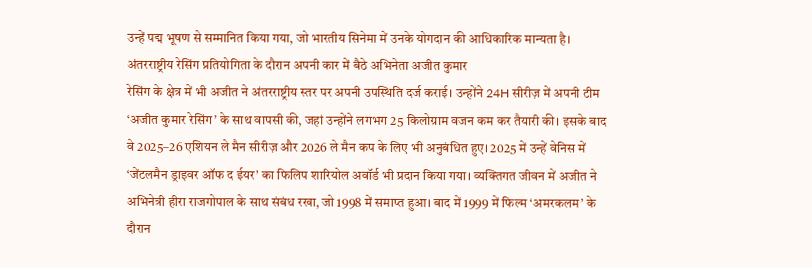उन्हें पद्म भूषण से सम्मानित किया गया, जो भारतीय सिनेमा में उनके योगदान की आधिकारिक मान्यता है।
अंतरराष्ट्रीय रेसिंग प्रतियोगिता के दौरान अपनी कार में बैठे अभिनेता अजीत कुमार
रेसिंग के क्षेत्र में भी अजीत ने अंतरराष्ट्रीय स्तर पर अपनी उपस्थिति दर्ज कराई। उन्होंने 24H सीरीज़ में अपनी टीम ‘अजीत कुमार रेसिंग’ के साथ वापसी की, जहां उन्होंने लगभग 25 किलोग्राम वजन कम कर तैयारी की। इसके बाद वे 2025–26 एशियन ले मैन सीरीज़ और 2026 ले मैन कप के लिए भी अनुबंधित हुए। 2025 में उन्हें वेनिस में ‘जेंटलमैन ड्राइवर ऑफ द ईयर’ का फिलिप शारियोल अवॉर्ड भी प्रदान किया गया। व्यक्तिगत जीवन में अजीत ने अभिनेत्री हीरा राजगोपाल के साथ संबंध रखा, जो 1998 में समाप्त हुआ। बाद में 1999 में फिल्म ‘अमरकलम’ के दौरान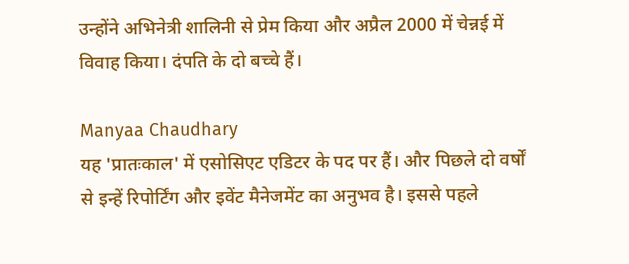उन्होंने अभिनेत्री शालिनी से प्रेम किया और अप्रैल 2000 में चेन्नई में विवाह किया। दंपति के दो बच्चे हैं।

Manyaa Chaudhary
यह 'प्रातःकाल' में एसोसिएट एडिटर के पद पर हैं। और पिछले दो वर्षों से इन्हें रिपोर्टिंग और इवेंट मैनेजमेंट का अनुभव है। इससे पहले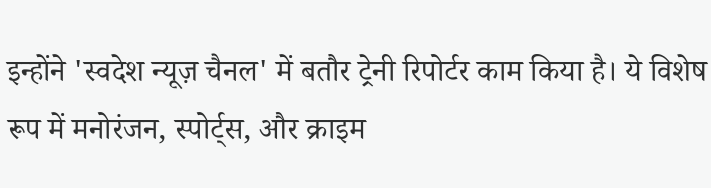इन्होंने 'स्वदेश न्यूज़ चैनल' में बतौर ट्रेनी रिपोर्टर काम किया है। ये विशेष रूप में मनोरंजन, स्पोर्ट्स, और क्राइम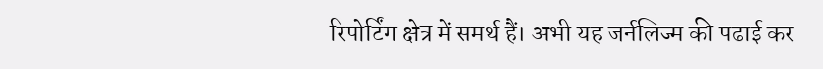रिपोर्टिंग क्षेत्र में समर्थ हैं। अभी यह जर्नलिज्म की पढाई कर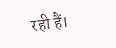रही हैं।